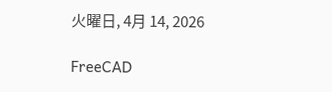火曜日, 4月 14, 2026

FreeCAD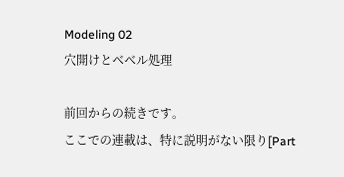Modeling 02
穴開けとベベル処理

前回からの続きです。
ここでの連載は、特に説明がない限り[Part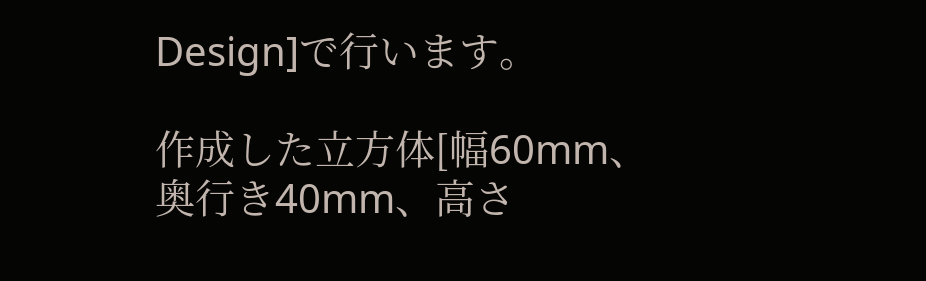Design]で行います。

作成した立方体[幅60mm、奥行き40mm、高さ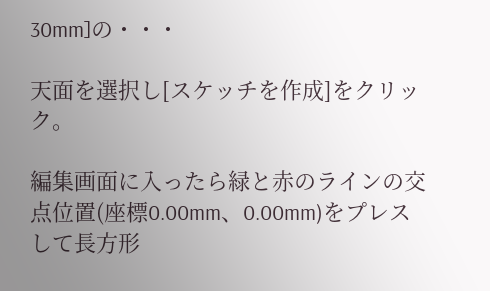30mm]の・・・

天面を選択し[スケッチを作成]をクリック。

編集画面に入ったら緑と赤のラインの交点位置(座標0.00mm、0.00mm)をプレスして長方形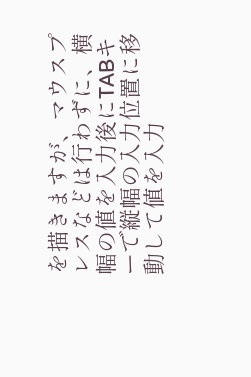を描きますが、マウスプレスなどは行わずに、横幅の値を入力後にTABキーで縦幅の入力位置に移動して値を入力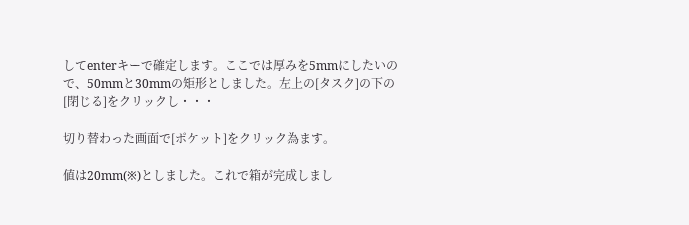してenterキーで確定します。ここでは厚みを5mmにしたいので、50mmと30mmの矩形としました。左上の[タスク]の下の[閉じる]をクリックし・・・

切り替わった画面で[ポケット]をクリック為ます。

値は20mm(※)としました。これで箱が完成しまし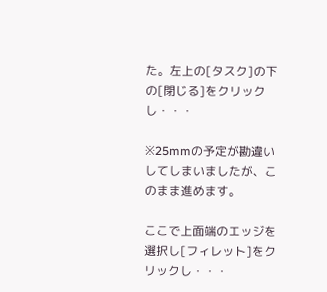た。左上の[タスク]の下の[閉じる]をクリックし・・・

※25mmの予定が勘違いしてしまいましたが、このまま進めます。

ここで上面端のエッジを選択し[フィレット]をクリックし・・・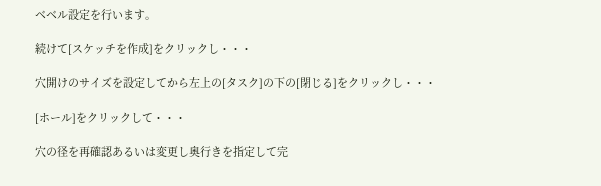ベベル設定を行います。

続けて[スケッチを作成]をクリックし・・・

穴開けのサイズを設定してから左上の[タスク]の下の[閉じる]をクリックし・・・

[ホール]をクリックして・・・

穴の径を再確認あるいは変更し奥行きを指定して完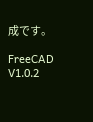成です。

FreeCAD V1.0.2